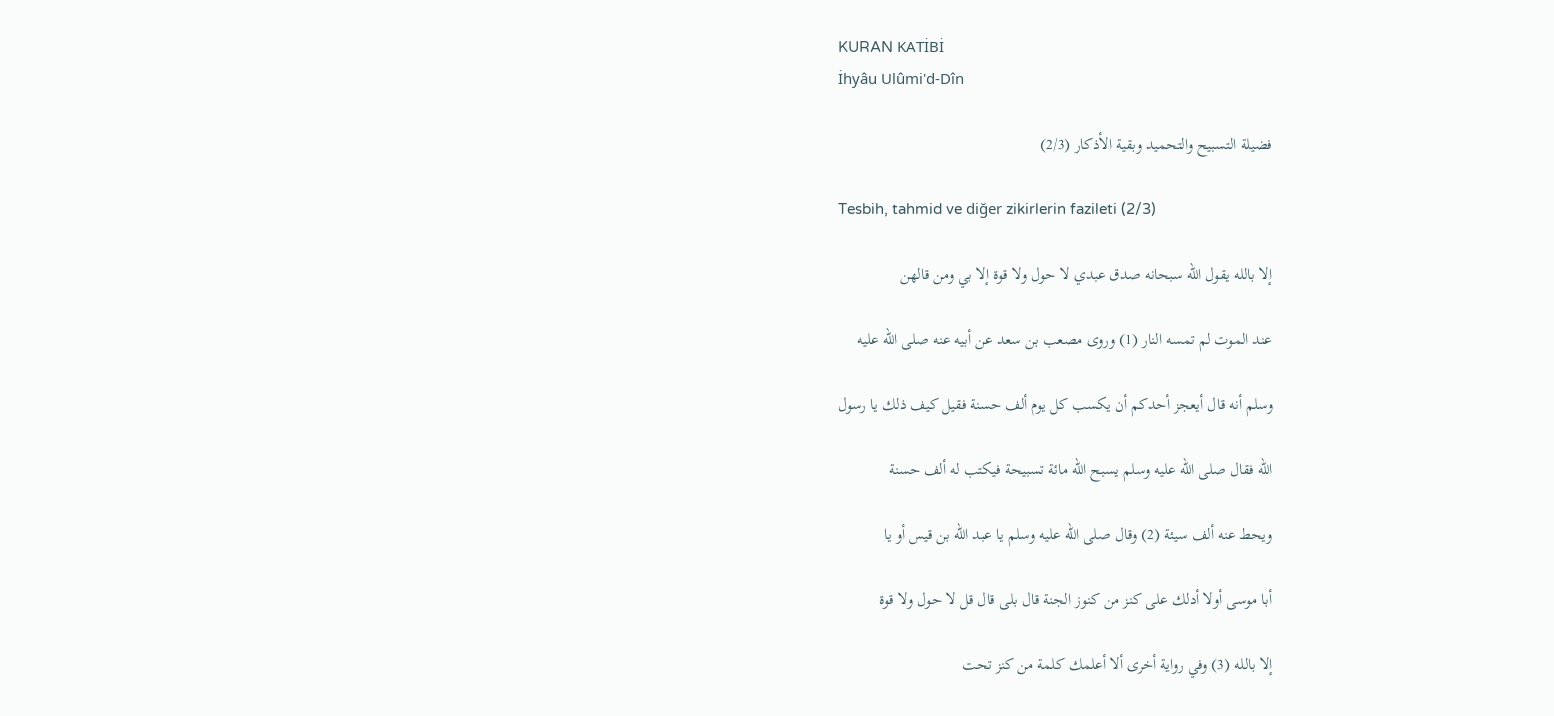KURAN KATİBİ
İhyâu Ulûmi'd-Dîn

فضيلة التسبيح والتحميد وبقية الأذكار (2/3)

Tesbih, tahmid ve diğer zikirlerin fazileti (2/3)

إلا بالله يقول الله سبحانه صدق عبدي لا حول ولا قوة إلا بي ومن قالهن

عند الموت لم تمسه النار (1) وروى مصعب بن سعد عن أبيه عنه صلى الله عليه

وسلم أنه قال أيعجز أحدكم أن يكسب كل يوم ألف حسنة فقيل كيف ذلك يا رسول

الله فقال صلى الله عليه وسلم يسبح الله مائة تسبيحة فيكتب له ألف حسنة

ويحط عنه ألف سيئة (2) وقال صلى الله عليه وسلم يا عبد الله بن قيس أو يا

أبا موسى أولا أدلك على كنز من كنوز الجنة قال بلى قال قل لا حول ولا قوة

إلا بالله (3) وفي رواية أخرى ألا أعلمك كلمة من كنز تحت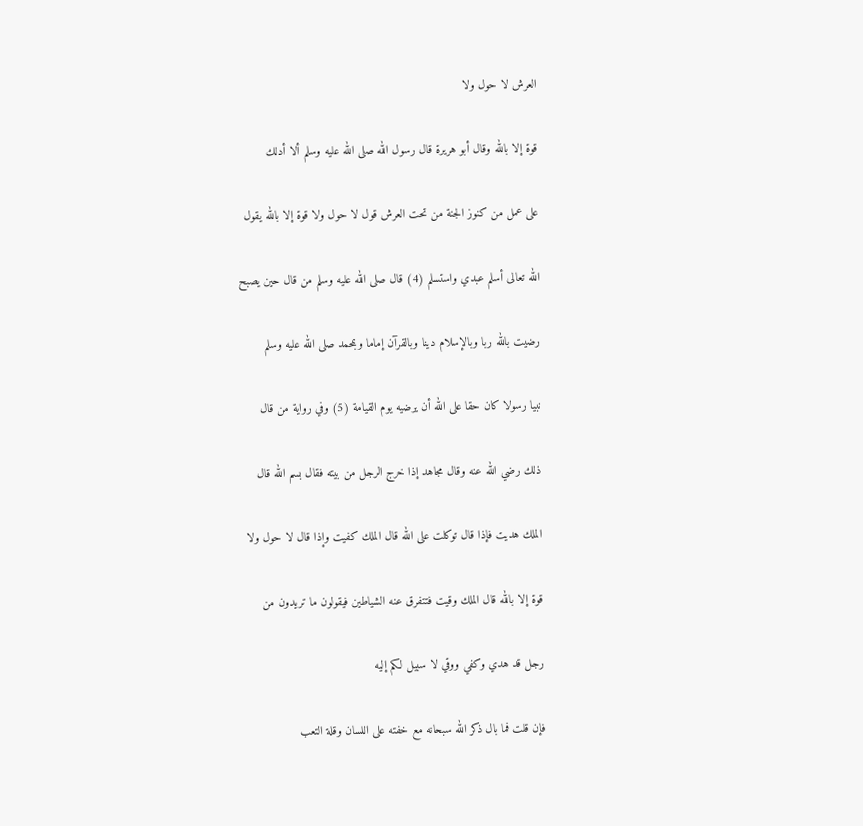العرش لا حول ولا

قوة إلا بالله وقال أبو هريرة قال رسول الله صلى الله عليه وسلم ألا أدلك

على عمل من كنوز الجنة من تحت العرش قول لا حول ولا قوة إلا بالله يقول

الله تعالى أسلم عبدي واستسلم (4) قال صلى الله عليه وسلم من قال حين يصبح

رضيت بالله ربا وبالإسلام دينا وبالقرآن إماما وبمحمد صلى الله عليه وسلم

نبيا رسولا كان حقا على الله أن يرضيه يوم القيامة (5) وفي رواية من قال

ذلك رضي الله عنه وقال مجاهد إذا خرج الرجل من بيته فقال بسم الله قال

الملك هديت فإذا قال توكلت على الله قال الملك كفيت وإذا قال لا حول ولا

قوة إلا بالله قال الملك وقيت فتتفرق عنه الشياطين فيقولون ما تريدون من

رجل قد هدي وكفي ووقي لا سبيل لكم إليه

فإن قلت فما بال ذكر الله سبحانه مع خفته على اللسان وقلة التعب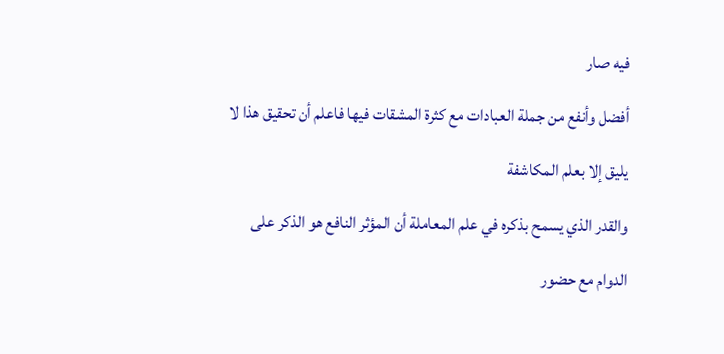فيه صار

أفضل وأنفع من جملة العبادات مع كثرة المشقات فيها فاعلم أن تحقيق هذا لا

يليق إلا بعلم المكاشفة

والقدر الذي يسمح بذكره في علم المعاملة أن المؤثر النافع هو الذكر على

الدوام مع حضور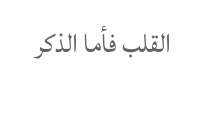القلب فأما الذكر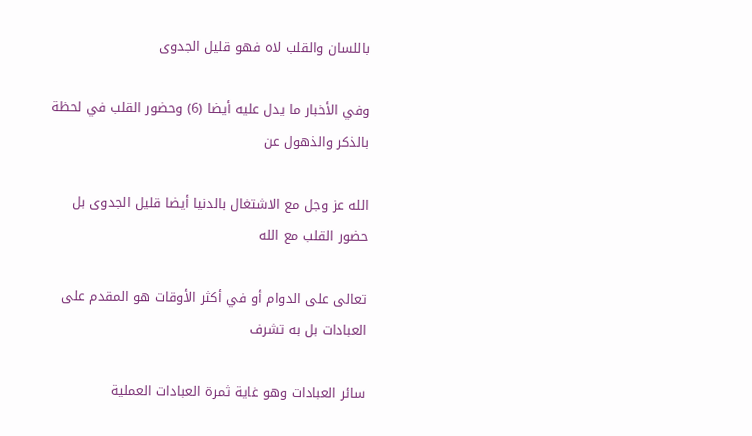باللسان والقلب لاه فهو قليل الجدوى

وفي الأخبار ما يدل عليه أيضا (6) وحضور القلب في لحظة بالذكر والذهول عن

الله عز وجل مع الاشتغال بالدنيا أيضا قليل الجدوى بل حضور القلب مع الله

تعالى على الدوام أو في أكثر الأوقات هو المقدم على العبادات بل به تشرف

سائر العبادات وهو غاية ثمرة العبادات العملية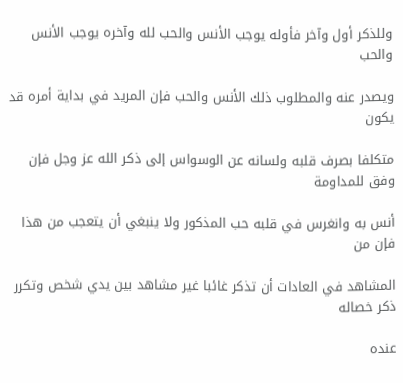وللذكر أول وآخر فأوله يوجب الأنس والحب لله وآخره يوجب الأنس والحب

ويصدر عنه والمطلوب ذلك الأنس والحب فإن المريد في بداية أمره قد يكون

متكلفا بصرف قلبه ولسانه عن الوسواس إلى ذكر الله عز وجل فإن وفق للمداومة

أنس به وانغرس في قلبه حب المذكور ولا ينبغي أن يتعجب من هذا فإن من

المشاهد في العادات أن تذكر غائبا غير مشاهد بين يدي شخص وتكرر ذكر خصاله

عنده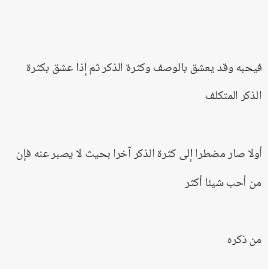فيحبه وقد يعشق بالوصف وكثرة الذكر ثم إذا عشق بكثرة الذكر المتكلف

أولا صار مضطرا إلى كثرة الذكر آخرا بحيث لا يصبر عنه فإن من أحب شيئا أكثر

من ذكره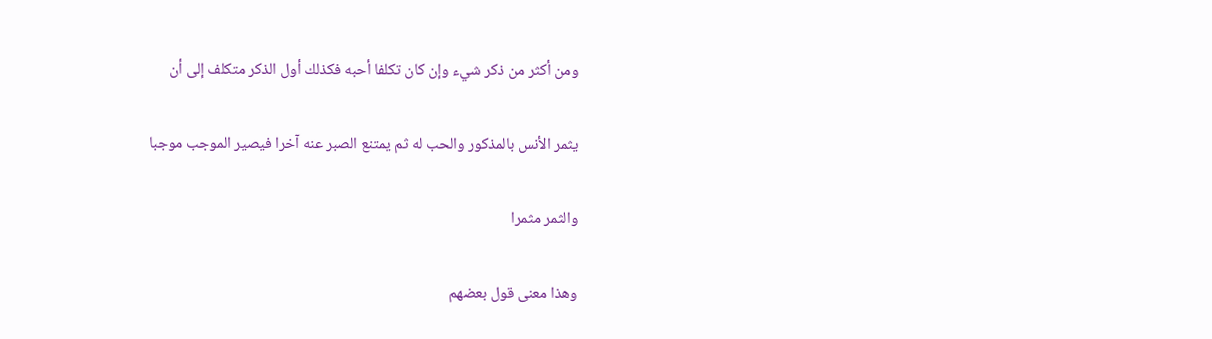ومن أكثر من ذكر شيء وإن كان تكلفا أحبه فكذلك أول الذكر متكلف إلى أن

يثمر الأنس بالمذكور والحب له ثم يمتنع الصبر عنه آخرا فيصير الموجب موجبا

والثمر مثمرا

وهذا معنى قول بعضهم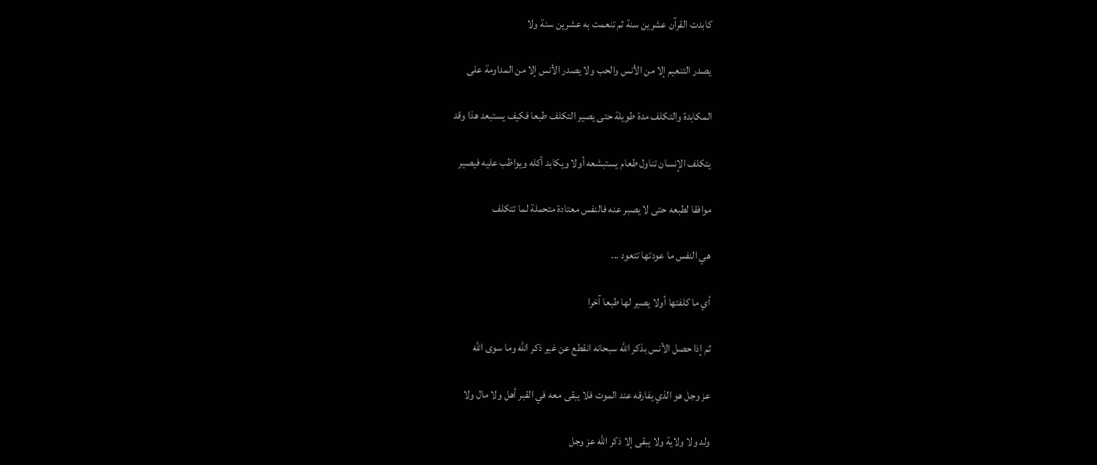كابدت القرآن عشرين سنة ثم تنعمت به عشرين سنة ولا

يصدر التنعيم إلا من الأنس والحب ولا يصدر الأنس إلا من المداومة على

المكابدة والتكلف مدة طويلة حتى يصير التكلف طبعا فكيف يستبعد هذا وقد

يتكلف الإنسان تناول طعام يستبشعه أولا ويكابد أكله ويواظب عليه فيصير

موافقا لطبعه حتى لا يصبر عنه فالنفس معتادة متحملة لما تتكلف

هي النفس ما عودتها تتعود ...

أي ما كلفتها أولا يصير لها طبعا آخرا

ثم إذا حصل الأنس بذكر الله سبحانه انقطع عن غير ذكر الله وما سوى الله

عز وجل هو الذي يفارقه عند الموت فلا يبقى معه في القبر أهل ولا مال ولا

ولد ولا ولاية ولا يبقى إلا ذكر الله عز وجل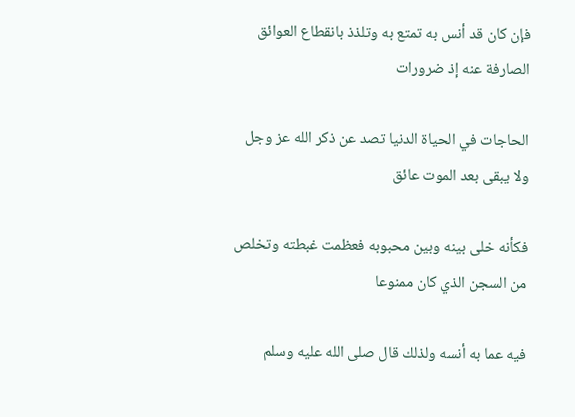فإن كان قد أنس به تمتع به وتلذذ بانقطاع العوائق الصارفة عنه إذ ضرورات

الحاجات في الحياة الدنيا تصد عن ذكر الله عز وجل ولا يبقى بعد الموت عائق

فكأنه خلى بينه وبين محبوبه فعظمت غبطته وتخلص من السجن الذي كان ممنوعا

فيه عما به أنسه ولذلك قال صلى الله عليه وسلم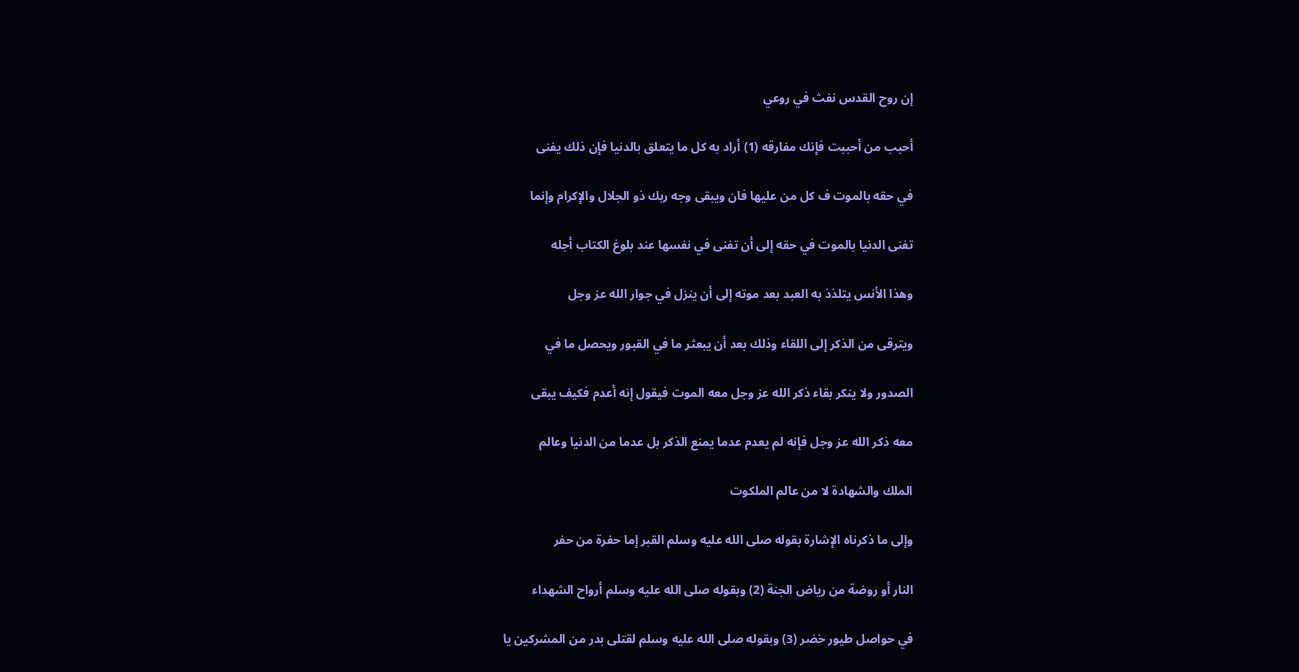إن روح القدس نفث في روعي

أحبب من أحببت فإنك مفارقه (1) أراد به كل ما يتعلق بالدنيا فإن ذلك يفنى

في حقه بالموت ف كل من عليها فان ويبقى وجه ربك ذو الجلال والإكرام وإنما

تفنى الدنيا بالموت في حقه إلى أن تفنى في نفسها عند بلوغ الكتاب أجله

وهذا الأنس يتلذذ به العبد بعد موته إلى أن ينزل في جوار الله عز وجل

ويترقى من الذكر إلى اللقاء وذلك بعد أن يبعثر ما في القبور ويحصل ما في

الصدور ولا ينكر بقاء ذكر الله عز وجل معه الموت فيقول إنه أعدم فكيف يبقى

معه ذكر الله عز وجل فإنه لم يعدم عدما يمنع الذكر بل عدما من الدنيا وعالم

الملك والشهادة لا من عالم الملكوت

وإلى ما ذكرناه الإشارة بقوله صلى الله عليه وسلم القبر إما حفرة من حفر

النار أو روضة من رياض الجنة (2) وبقوله صلى الله عليه وسلم أرواح الشهداء

في حواصل طيور خضر (3) وبقوله صلى الله عليه وسلم لقتلى بدر من المشركين يا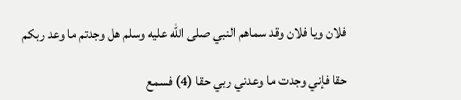فلان ويا فلان وقد سماهم النبي صلى الله عليه وسلم هل وجدتم ما وعد ربكم

حقا فإني وجدت ما وعدني ربي حقا (4) فسمع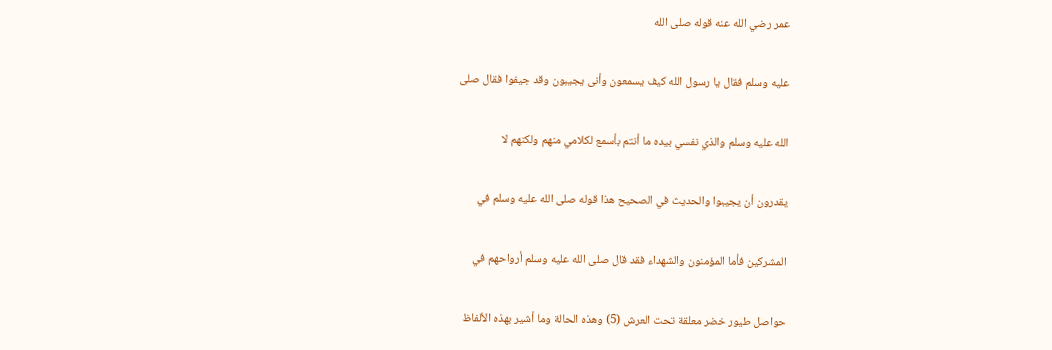عمر رضي الله عنه قوله صلى الله

عليه وسلم فقال يا رسول الله كيف يسمعون وأنى يجيبون وقد جيفوا فقال صلى

الله عليه وسلم والذي نفسي بيده ما أنتم بأسمع لكلامي منهم ولكنهم لا

يقدرون أن يجيبوا والحديث في الصحيح هذا قوله صلى الله عليه وسلم في

المشركين فأما المؤمنون والشهداء فقد قال صلى الله عليه وسلم أرواحهم في

حواصل طيور خضر معلقة تحت العرش (5) وهذه الحالة وما أشير بهذه الألفاظ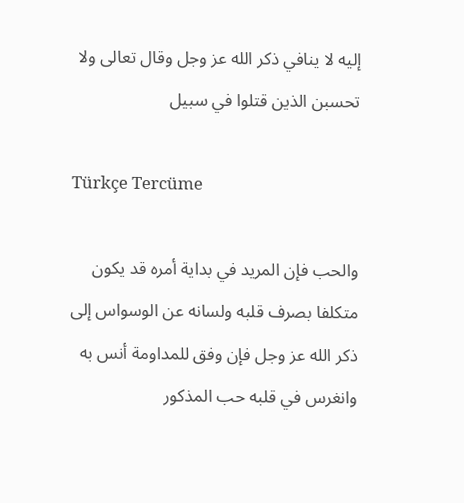إليه لا ينافي ذكر الله عز وجل وقال تعالى ولا تحسبن الذين قتلوا في سبيل

Türkçe Tercüme

والحب فإن المريد في بداية أمره قد يكون متكلفا بصرف قلبه ولسانه عن الوسواس إلى ذكر الله عز وجل فإن وفق للمداومة أنس به وانغرس في قلبه حب المذكور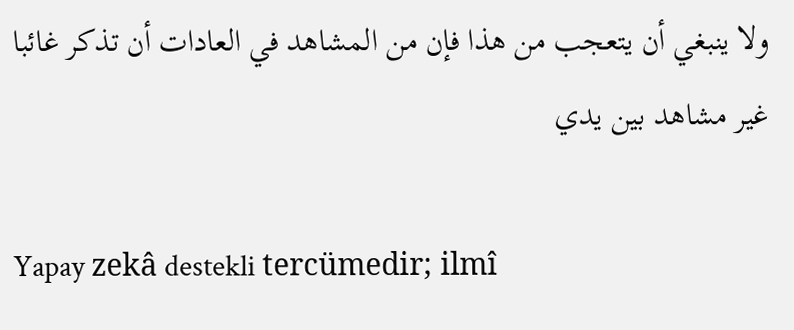ولا ينبغي أن يتعجب من هذا فإن من المشاهد في العادات أن تذكر غائبا غير مشاهد بين يدي

Yapay zekâ destekli tercümedir; ilmî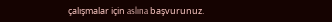çalışmalar için aslına başvurunuz.